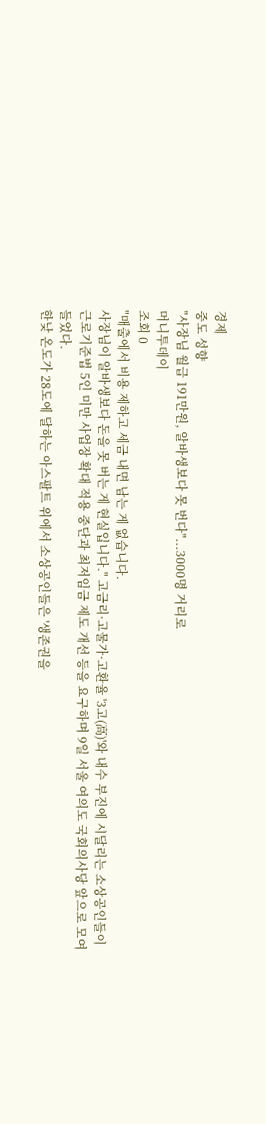경제
중도 성향
"사장님 월급 191만원, 알바생보다 못 번다"...3000명 거리로
머니투데이
조회 0
"매출에서 비용 제하고 세금 내면 남는 게 없습니다.
사장님이 알바생보다 돈을 못 버는 게 현실입니다." 고금리·고물가·고환율 '3고(高)'와 내수 부진에 시달리는 소상공인들이 근로기준법 5인 미만 사업장 확대 적용 중단과 최저임금 제도 개선 등을 요구하며 9일 서울 여의도 국회의사당 앞으로 모여들었다.
한낮 온도가 28도에 달하는 아스팔트 위에서 소상공인들은 '생존권을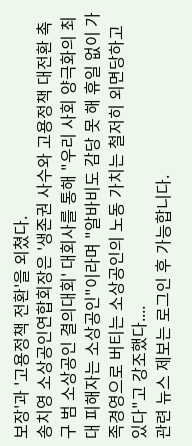보장'과 '고용정책 전환'을 외쳤다.
송치영 소상공인연합회장은 '생존권 사수와 고용정책 대전환 촉구 범 소상공인 결의대회' 대회사를 통해 "우리 사회 양극화의 최대 피해자는 소상공인"이라며 "알바비도 감당 못 해 휴일 없이 가족경영으로 버티는 소상공인의 노동 가치는 철저히 외면당하고 있다"고 강조했다....
관련 뉴스 제보는 로그인 후 가능합니다.